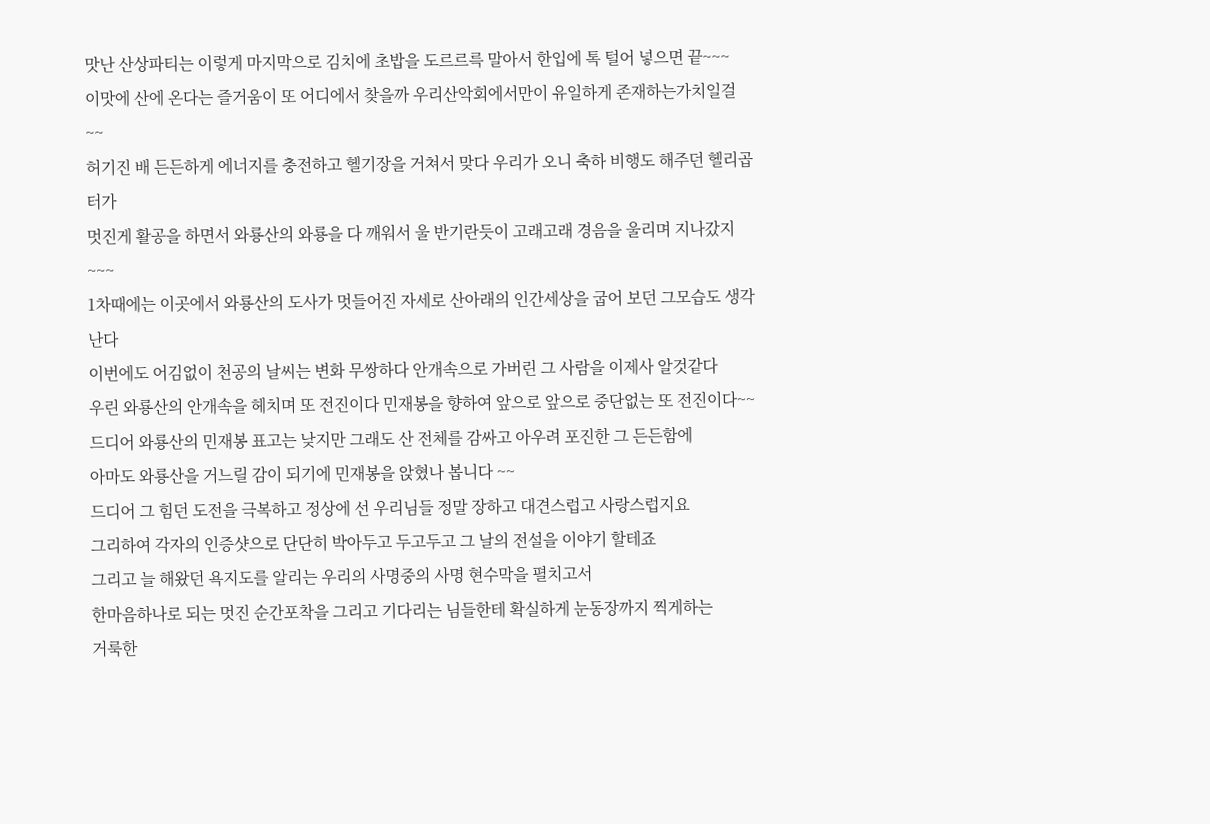맛난 산상파티는 이렇게 마지막으로 김치에 초밥을 도르르륵 말아서 한입에 톡 털어 넣으면 끝~~~
이맛에 산에 온다는 즐거움이 또 어디에서 찾을까 우리산악회에서만이 유일하게 존재하는가치일걸~~
허기진 배 든든하게 에너지를 충전하고 헬기장을 거쳐서 맞다 우리가 오니 축하 비행도 해주던 헬리곱터가
멋진게 활공을 하면서 와룡산의 와룡을 다 깨워서 울 반기란듯이 고래고래 경음을 울리며 지나갔지~~~
1차때에는 이곳에서 와룡산의 도사가 멋들어진 자세로 산아래의 인간세상을 굽어 보던 그모습도 생각난다
이번에도 어김없이 천공의 날씨는 변화 무쌍하다 안개속으로 가버린 그 사람을 이제사 알것같다
우린 와룡산의 안개속을 헤치며 또 전진이다 민재봉을 향하여 앞으로 앞으로 중단없는 또 전진이다~~
드디어 와룡산의 민재봉 표고는 낮지만 그래도 산 전체를 감싸고 아우려 포진한 그 든든함에
아마도 와룡산을 거느릴 감이 되기에 민재봉을 앉혔나 봅니다 ~~
드디어 그 힘던 도전을 극복하고 정상에 선 우리님들 정말 장하고 대견스럽고 사랑스럽지요
그리하여 각자의 인증샷으로 단단히 박아두고 두고두고 그 날의 전설을 이야기 할테죠
그리고 늘 해왔던 욕지도를 알리는 우리의 사명중의 사명 현수막을 펼치고서
한마음하나로 되는 멋진 순간포착을 그리고 기다리는 님들한테 확실하게 눈동장까지 찍게하는
거룩한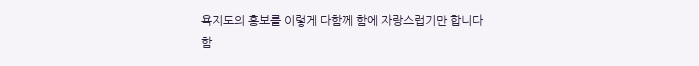욕지도의 홍보를 이렇게 다함께 함에 자랑스럽기만 합니다
함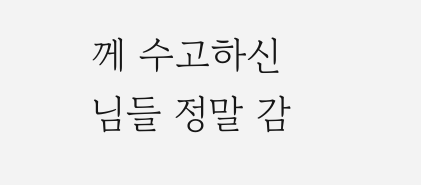께 수고하신 님들 정말 감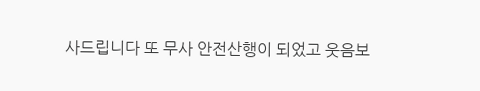사드립니다 또 무사 안전산행이 되었고 웃음보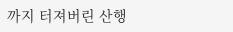까지 터져버린 산행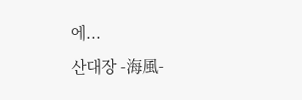에...
산대장 -海風-